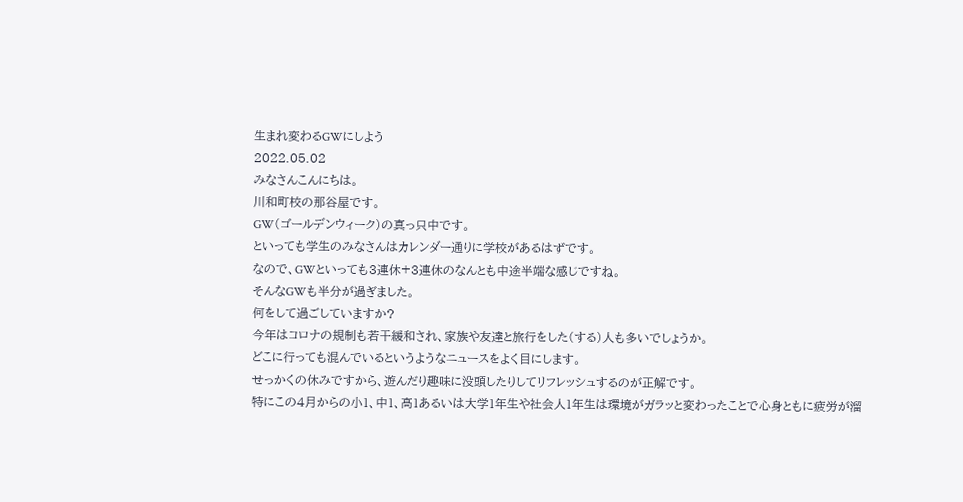生まれ変わるGWにしよう
2022.05.02
みなさんこんにちは。
川和町校の那谷屋です。
GW(ゴールデンウィーク)の真っ只中です。
といっても学生のみなさんはカレンダー通りに学校があるはずです。
なので、GWといっても3連休+3連休のなんとも中途半端な感じですね。
そんなGWも半分が過ぎました。
何をして過ごしていますか?
今年はコロナの規制も若干緩和され、家族や友達と旅行をした(する)人も多いでしょうか。
どこに行っても混んでいるというようなニュースをよく目にします。
せっかくの休みですから、遊んだり趣味に没頭したりしてリフレッシュするのが正解です。
特にこの4月からの小1、中1、高1あるいは大学1年生や社会人1年生は環境がガラッと変わったことで心身ともに疲労が溜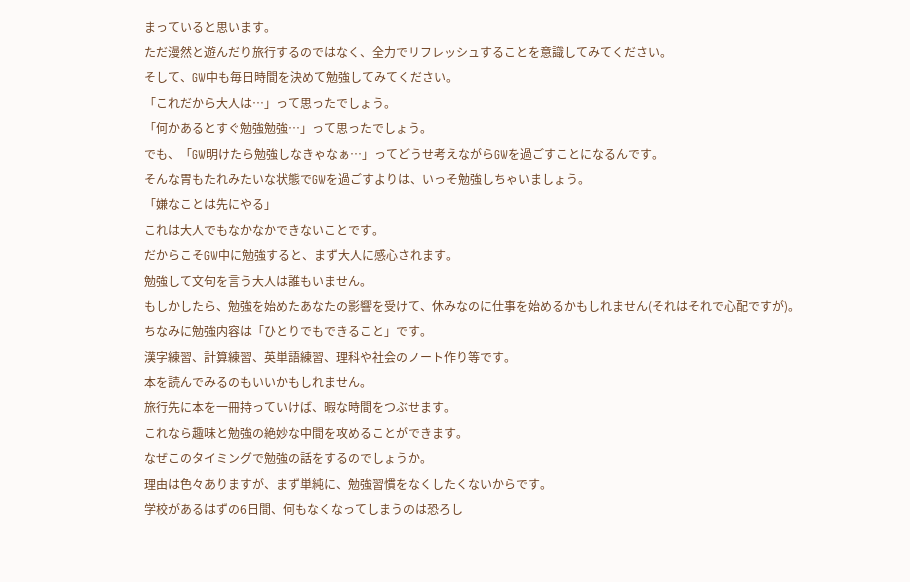まっていると思います。
ただ漫然と遊んだり旅行するのではなく、全力でリフレッシュすることを意識してみてください。
そして、GW中も毎日時間を決めて勉強してみてください。
「これだから大人は…」って思ったでしょう。
「何かあるとすぐ勉強勉強…」って思ったでしょう。
でも、「GW明けたら勉強しなきゃなぁ…」ってどうせ考えながらGWを過ごすことになるんです。
そんな胃もたれみたいな状態でGWを過ごすよりは、いっそ勉強しちゃいましょう。
「嫌なことは先にやる」
これは大人でもなかなかできないことです。
だからこそGW中に勉強すると、まず大人に感心されます。
勉強して文句を言う大人は誰もいません。
もしかしたら、勉強を始めたあなたの影響を受けて、休みなのに仕事を始めるかもしれません(それはそれで心配ですが)。
ちなみに勉強内容は「ひとりでもできること」です。
漢字練習、計算練習、英単語練習、理科や社会のノート作り等です。
本を読んでみるのもいいかもしれません。
旅行先に本を一冊持っていけば、暇な時間をつぶせます。
これなら趣味と勉強の絶妙な中間を攻めることができます。
なぜこのタイミングで勉強の話をするのでしょうか。
理由は色々ありますが、まず単純に、勉強習慣をなくしたくないからです。
学校があるはずの6日間、何もなくなってしまうのは恐ろし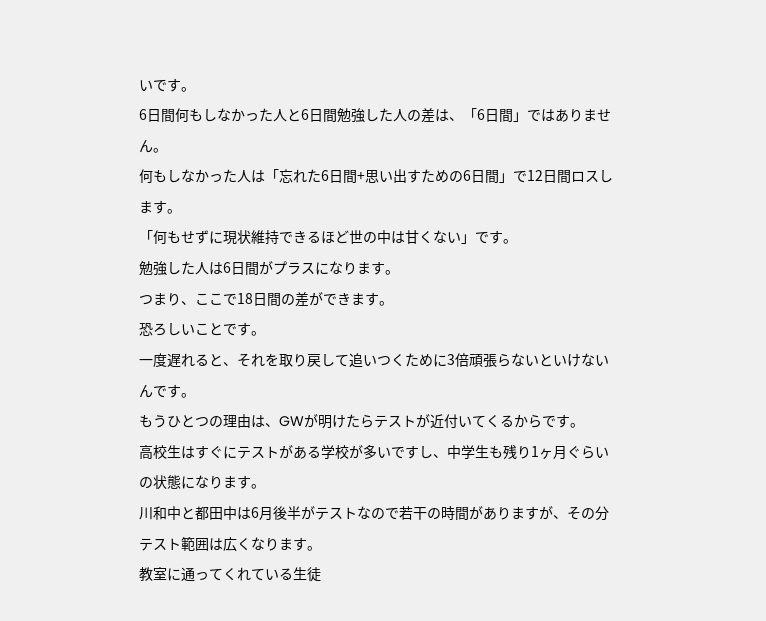いです。
6日間何もしなかった人と6日間勉強した人の差は、「6日間」ではありません。
何もしなかった人は「忘れた6日間+思い出すための6日間」で12日間ロスします。
「何もせずに現状維持できるほど世の中は甘くない」です。
勉強した人は6日間がプラスになります。
つまり、ここで18日間の差ができます。
恐ろしいことです。
一度遅れると、それを取り戻して追いつくために3倍頑張らないといけないんです。
もうひとつの理由は、GWが明けたらテストが近付いてくるからです。
高校生はすぐにテストがある学校が多いですし、中学生も残り1ヶ月ぐらいの状態になります。
川和中と都田中は6月後半がテストなので若干の時間がありますが、その分テスト範囲は広くなります。
教室に通ってくれている生徒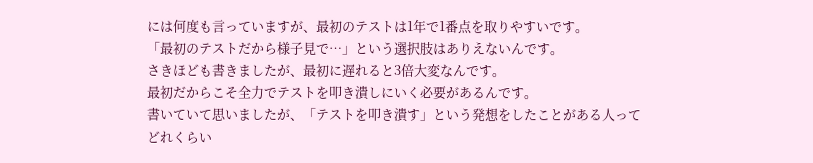には何度も言っていますが、最初のテストは1年で1番点を取りやすいです。
「最初のテストだから様子見で…」という選択肢はありえないんです。
さきほども書きましたが、最初に遅れると3倍大変なんです。
最初だからこそ全力でテストを叩き潰しにいく必要があるんです。
書いていて思いましたが、「テストを叩き潰す」という発想をしたことがある人ってどれくらい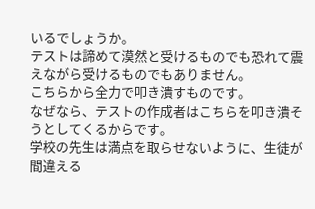いるでしょうか。
テストは諦めて漠然と受けるものでも恐れて震えながら受けるものでもありません。
こちらから全力で叩き潰すものです。
なぜなら、テストの作成者はこちらを叩き潰そうとしてくるからです。
学校の先生は満点を取らせないように、生徒が間違える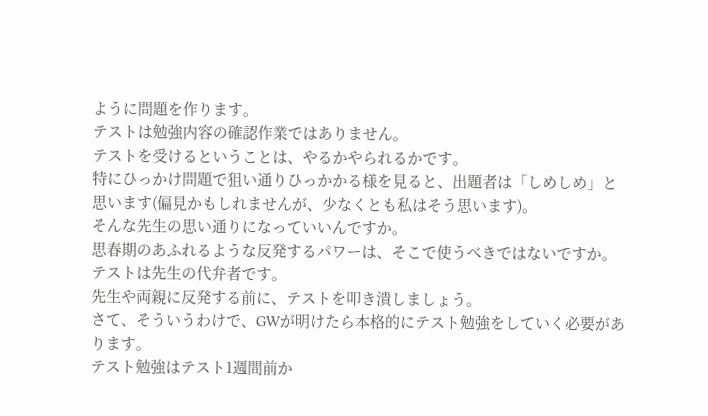ように問題を作ります。
テストは勉強内容の確認作業ではありません。
テストを受けるということは、やるかやられるかです。
特にひっかけ問題で狙い通りひっかかる様を見ると、出題者は「しめしめ」と思います(偏見かもしれませんが、少なくとも私はそう思います)。
そんな先生の思い通りになっていいんですか。
思春期のあふれるような反発するパワーは、そこで使うべきではないですか。
テストは先生の代弁者です。
先生や両親に反発する前に、テストを叩き潰しましょう。
さて、そういうわけで、GWが明けたら本格的にテスト勉強をしていく必要があります。
テスト勉強はテスト1週間前か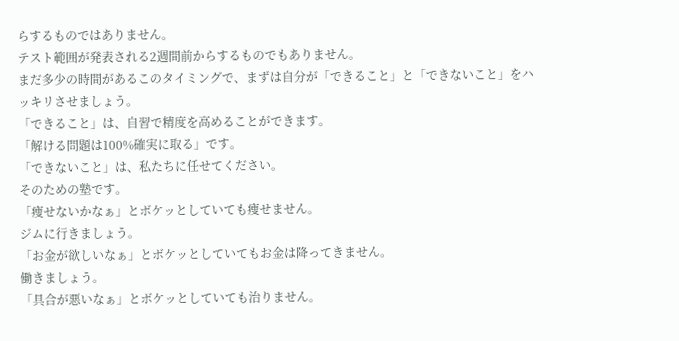らするものではありません。
テスト範囲が発表される2週間前からするものでもありません。
まだ多少の時間があるこのタイミングで、まずは自分が「できること」と「できないこと」をハッキリさせましょう。
「できること」は、自習で精度を高めることができます。
「解ける問題は100%確実に取る」です。
「できないこと」は、私たちに任せてください。
そのための塾です。
「痩せないかなぁ」とボケッとしていても痩せません。
ジムに行きましょう。
「お金が欲しいなぁ」とボケッとしていてもお金は降ってきません。
働きましょう。
「具合が悪いなぁ」とボケッとしていても治りません。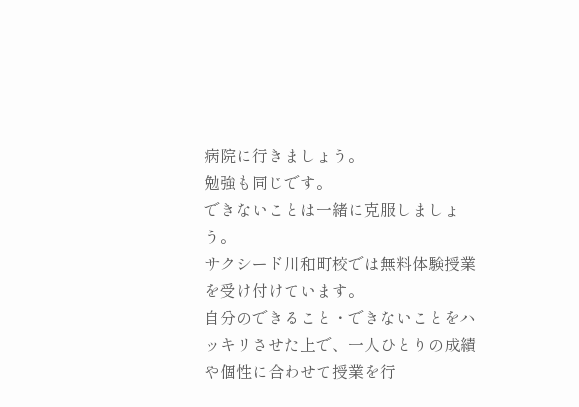病院に行きましょう。
勉強も同じです。
できないことは一緒に克服しましょう。
サクシード川和町校では無料体験授業を受け付けています。
自分のできること・できないことをハッキリさせた上で、一人ひとりの成績や個性に合わせて授業を行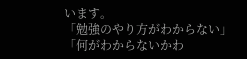います。
「勉強のやり方がわからない」「何がわからないかわ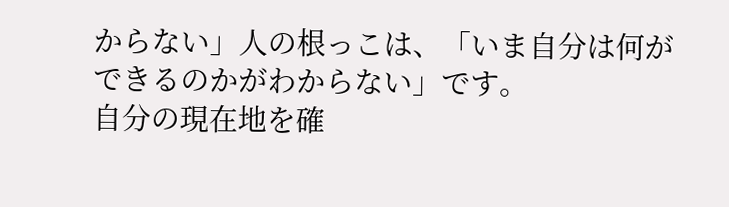からない」人の根っこは、「いま自分は何ができるのかがわからない」です。
自分の現在地を確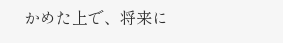かめた上で、将来に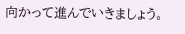向かって進んでいきましょう。